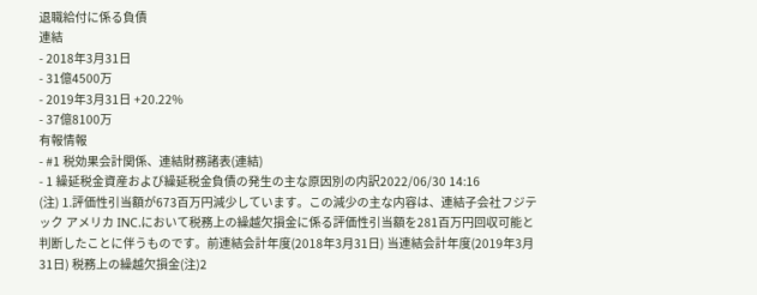退職給付に係る負債
連結
- 2018年3月31日
- 31億4500万
- 2019年3月31日 +20.22%
- 37億8100万
有報情報
- #1 税効果会計関係、連結財務諸表(連結)
- 1 繰延税金資産および繰延税金負債の発生の主な原因別の内訳2022/06/30 14:16
(注) 1.評価性引当額が673百万円減少しています。この減少の主な内容は、連結子会社フジテック アメリカ INC.において税務上の繰越欠損金に係る評価性引当額を281百万円回収可能と判断したことに伴うものです。前連結会計年度(2018年3月31日) 当連結会計年度(2019年3月31日) 税務上の繰越欠損金(注)2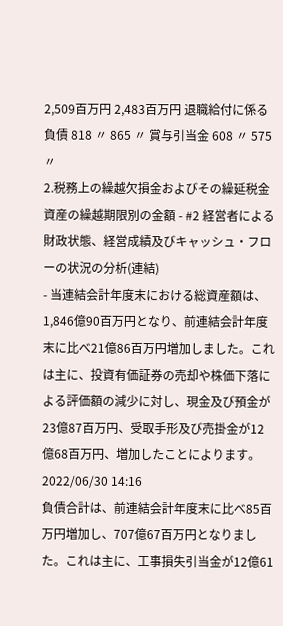2,509百万円 2,483百万円 退職給付に係る負債 818 〃 865 〃 賞与引当金 608 〃 575 〃
2.税務上の繰越欠損金およびその繰延税金資産の繰越期限別の金額 - #2 経営者による財政状態、経営成績及びキャッシュ・フローの状況の分析(連結)
- 当連結会計年度末における総資産額は、1,846億90百万円となり、前連結会計年度末に比べ21億86百万円増加しました。これは主に、投資有価証券の売却や株価下落による評価額の減少に対し、現金及び預金が23億87百万円、受取手形及び売掛金が12億68百万円、増加したことによります。2022/06/30 14:16
負債合計は、前連結会計年度末に比べ85百万円増加し、707億67百万円となりました。これは主に、工事損失引当金が12億61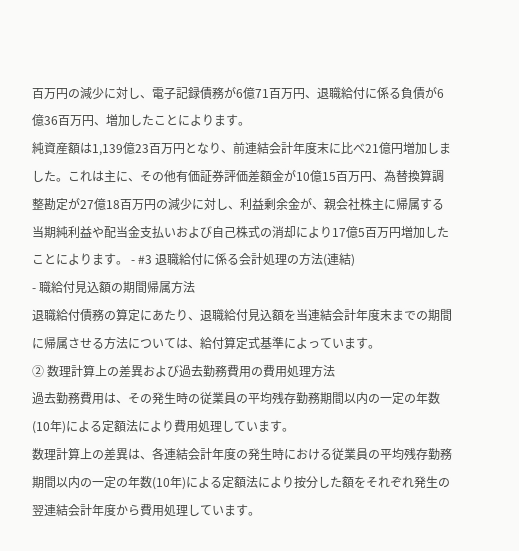百万円の減少に対し、電子記録債務が6億71百万円、退職給付に係る負債が6億36百万円、増加したことによります。
純資産額は1,139億23百万円となり、前連結会計年度末に比べ21億円増加しました。これは主に、その他有価証券評価差額金が10億15百万円、為替換算調整勘定が27億18百万円の減少に対し、利益剰余金が、親会社株主に帰属する当期純利益や配当金支払いおよび自己株式の消却により17億5百万円増加したことによります。 - #3 退職給付に係る会計処理の方法(連結)
- 職給付見込額の期間帰属方法
退職給付債務の算定にあたり、退職給付見込額を当連結会計年度末までの期間に帰属させる方法については、給付算定式基準によっています。
② 数理計算上の差異および過去勤務費用の費用処理方法
過去勤務費用は、その発生時の従業員の平均残存勤務期間以内の一定の年数(10年)による定額法により費用処理しています。
数理計算上の差異は、各連結会計年度の発生時における従業員の平均残存勤務期間以内の一定の年数(10年)による定額法により按分した額をそれぞれ発生の翌連結会計年度から費用処理しています。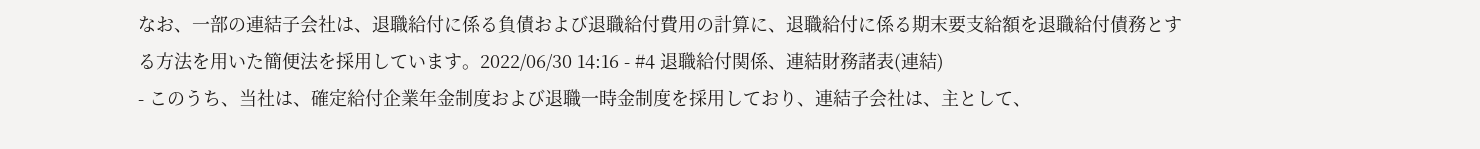なお、一部の連結子会社は、退職給付に係る負債および退職給付費用の計算に、退職給付に係る期末要支給額を退職給付債務とする方法を用いた簡便法を採用しています。2022/06/30 14:16 - #4 退職給付関係、連結財務諸表(連結)
- このうち、当社は、確定給付企業年金制度および退職一時金制度を採用しており、連結子会社は、主として、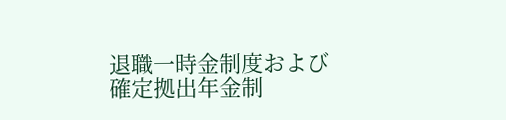退職一時金制度および確定拠出年金制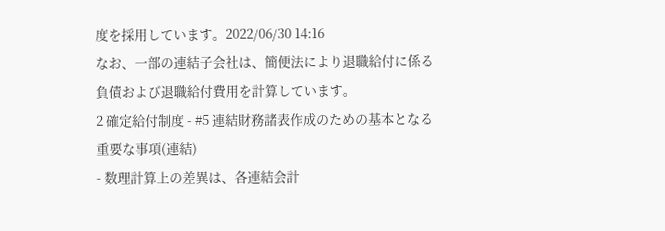度を採用しています。2022/06/30 14:16
なお、一部の連結子会社は、簡便法により退職給付に係る負債および退職給付費用を計算しています。
2 確定給付制度 - #5 連結財務諸表作成のための基本となる重要な事項(連結)
- 数理計算上の差異は、各連結会計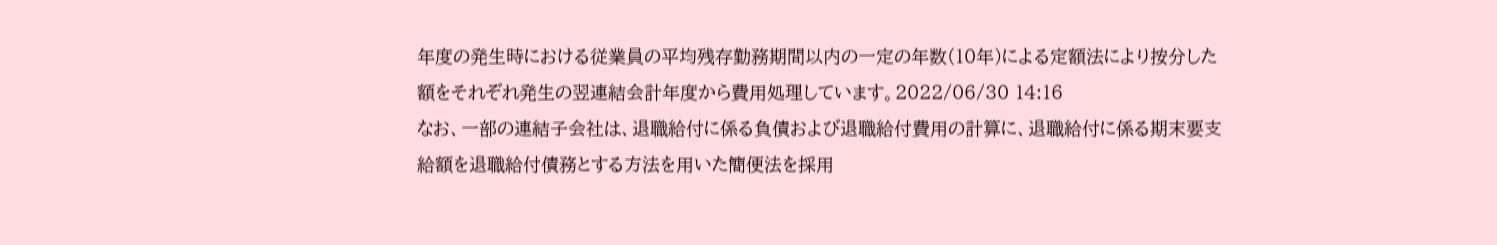年度の発生時における従業員の平均残存勤務期間以内の一定の年数(10年)による定額法により按分した額をそれぞれ発生の翌連結会計年度から費用処理しています。2022/06/30 14:16
なお、一部の連結子会社は、退職給付に係る負債および退職給付費用の計算に、退職給付に係る期末要支給額を退職給付債務とする方法を用いた簡便法を採用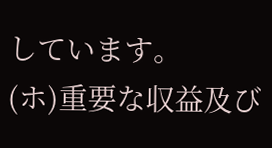しています。
(ホ)重要な収益及び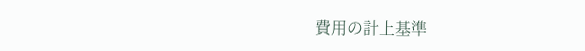費用の計上基準